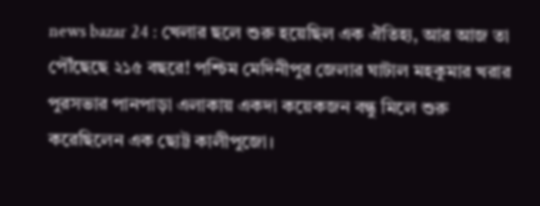news bazar 24 : খেলার ছলে শুরু হয়েছিল এক ঐতিহ্য, আর আজ তা পৌঁছেছে ২১৫ বছরে! পশ্চিম মেদিনীপুর জেলার ঘাটাল মহকুমার খরার পুরসভার পানপাড়া এলাকায় একদা কয়েকজন বন্ধু মিলে শুরু করেছিলেন এক ছোট্ট কালীপুজো।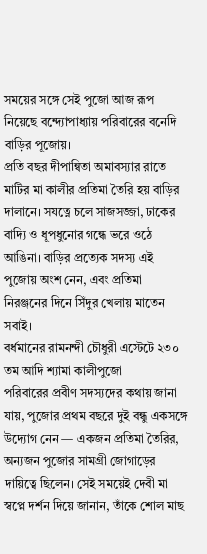সময়ের সঙ্গে সেই পুজো আজ রূপ নিয়েছে বন্দ্যোপাধ্যায় পরিবারের বনেদি বাড়ির পূজোয়।
প্রতি বছর দীপান্বিতা অমাবস্যার রাতে মাটির মা কালীর প্রতিমা তৈরি হয় বাড়ির দালানে। সযত্নে চলে সাজসজ্জা, ঢাকের বাদ্যি ও ধূপধুনোর গন্ধে ভরে ওঠে আঙিনা। বাড়ির প্রত্যেক সদস্য এই পুজোয় অংশ নেন, এবং প্রতিমা নিরঞ্জনের দিনে সিঁদুর খেলায় মাতেন সবাই।
বর্ধমানের রামনন্দী চৌধুরী এস্টেটে ২৩০ তম আদি শ্যামা কালীপুজো
পরিবারের প্রবীণ সদস্যদের কথায় জানা যায়, পুজোর প্রথম বছরে দুই বন্ধু একসঙ্গে উদ্যোগ নেন — একজন প্রতিমা তৈরির, অন্যজন পুজোর সামগ্রী জোগাড়ের দায়িত্বে ছিলেন। সেই সময়েই দেবী মা স্বপ্নে দর্শন দিয়ে জানান, তাঁকে শোল মাছ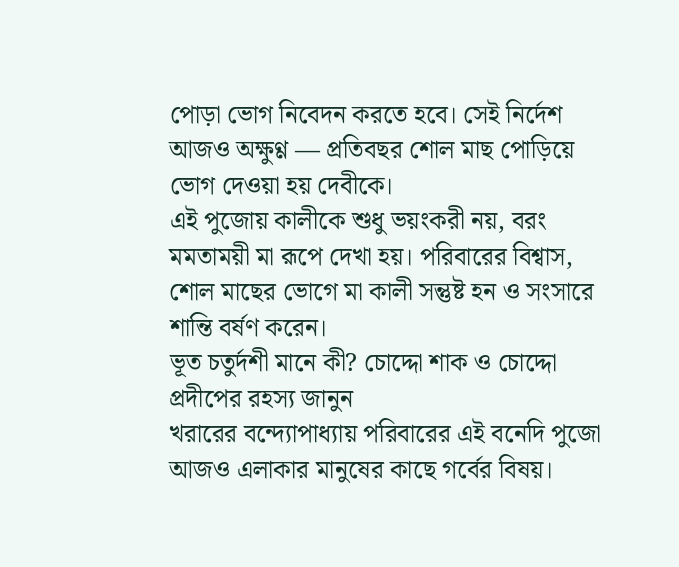পোড়া ভোগ নিবেদন করতে হবে। সেই নির্দেশ আজও অক্ষুণ্ণ — প্রতিবছর শোল মাছ পোড়িয়ে ভোগ দেওয়া হয় দেবীকে।
এই পুজোয় কালীকে শুধু ভয়ংকরী নয়, বরং মমতাময়ী মা রূপে দেখা হয়। পরিবারের বিশ্বাস, শোল মাছের ভোগে মা কালী সন্তুষ্ট হন ও সংসারে শান্তি বর্ষণ করেন।
ভূত চতুর্দশী মানে কী? চোদ্দো শাক ও চোদ্দো প্রদীপের রহস্য জানুন
খরারের বন্দ্যোপাধ্যায় পরিবারের এই বনেদি পুজো আজও এলাকার মানুষের কাছে গর্বের বিষয়।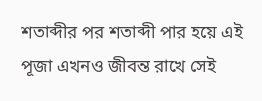শতাব্দীর পর শতাব্দী পার হয়ে এই পূজা এখনও জীবন্ত রাখে সেই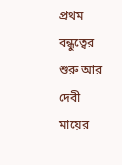প্রথম বন্ধুত্বের শুরু আর দেবী মায়ের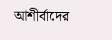আশীর্বাদের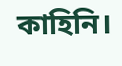কাহিনি।